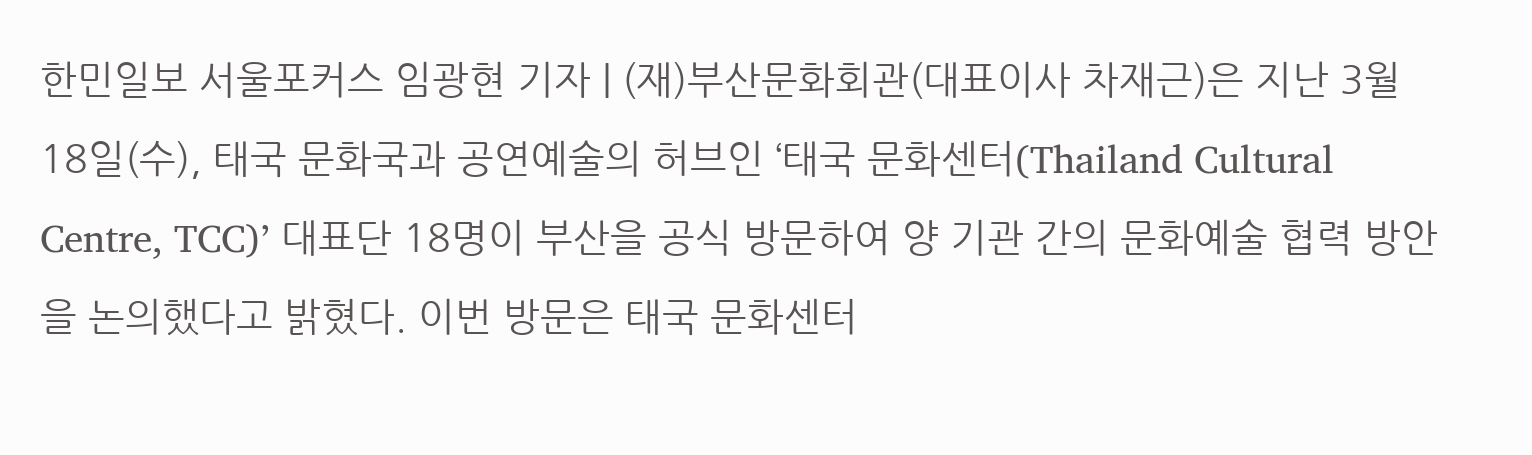한민일보 서울포커스 임광현 기자 | (재)부산문화회관(대표이사 차재근)은 지난 3월 18일(수), 태국 문화국과 공연예술의 허브인 ‘태국 문화센터(Thailand Cultural Centre, TCC)’ 대표단 18명이 부산을 공식 방문하여 양 기관 간의 문화예술 협력 방안을 논의했다고 밝혔다. 이번 방문은 태국 문화센터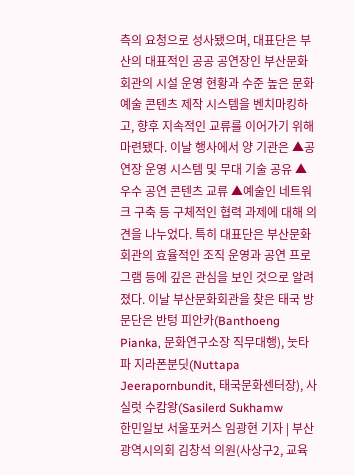측의 요청으로 성사됐으며, 대표단은 부산의 대표적인 공공 공연장인 부산문화회관의 시설 운영 현황과 수준 높은 문화예술 콘텐츠 제작 시스템을 벤치마킹하고, 향후 지속적인 교류를 이어가기 위해 마련됐다. 이날 행사에서 양 기관은 ▲공연장 운영 시스템 및 무대 기술 공유 ▲우수 공연 콘텐츠 교류 ▲예술인 네트워크 구축 등 구체적인 협력 과제에 대해 의견을 나누었다. 특히 대표단은 부산문화회관의 효율적인 조직 운영과 공연 프로그램 등에 깊은 관심을 보인 것으로 알려졌다. 이날 부산문화회관을 찾은 태국 방문단은 반텅 피안카(Banthoeng Pianka, 문화연구소장 직무대행), 눗타파 지라폰분딧(Nuttapa Jeerapornbundit, 태국문화센터장), 사실럿 수캄왕(Sasilerd Sukhamw
한민일보 서울포커스 임광현 기자 | 부산광역시의회 김창석 의원(사상구2, 교육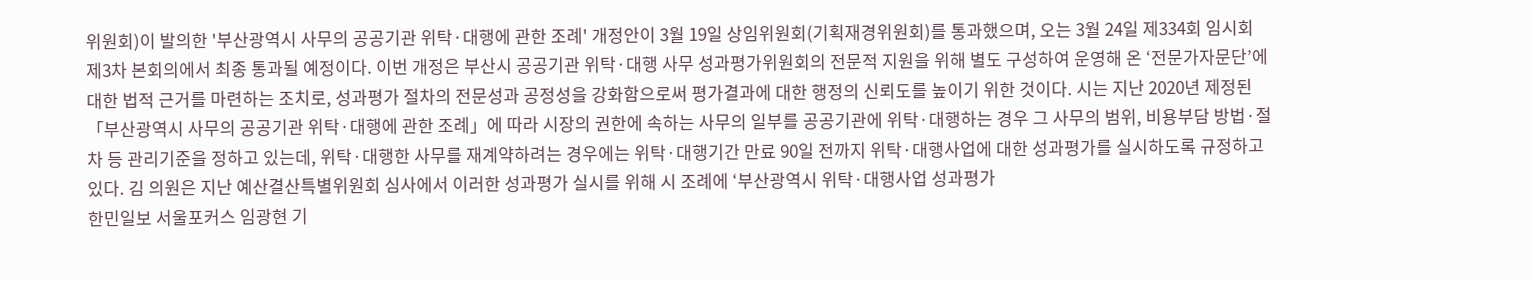위원회)이 발의한 '부산광역시 사무의 공공기관 위탁·대행에 관한 조례' 개정안이 3월 19일 상임위원회(기획재경위원회)를 통과했으며, 오는 3월 24일 제334회 임시회 제3차 본회의에서 최종 통과될 예정이다. 이번 개정은 부산시 공공기관 위탁·대행 사무 성과평가위원회의 전문적 지원을 위해 별도 구성하여 운영해 온 ‘전문가자문단’에 대한 법적 근거를 마련하는 조치로, 성과평가 절차의 전문성과 공정성을 강화함으로써 평가결과에 대한 행정의 신뢰도를 높이기 위한 것이다. 시는 지난 2020년 제정된 「부산광역시 사무의 공공기관 위탁·대행에 관한 조례」에 따라 시장의 권한에 속하는 사무의 일부를 공공기관에 위탁·대행하는 경우 그 사무의 범위, 비용부담 방법·절차 등 관리기준을 정하고 있는데, 위탁·대행한 사무를 재계약하려는 경우에는 위탁·대행기간 만료 90일 전까지 위탁·대행사업에 대한 성과평가를 실시하도록 규정하고 있다. 김 의원은 지난 예산결산특별위원회 심사에서 이러한 성과평가 실시를 위해 시 조례에 ‘부산광역시 위탁·대행사업 성과평가
한민일보 서울포커스 임광현 기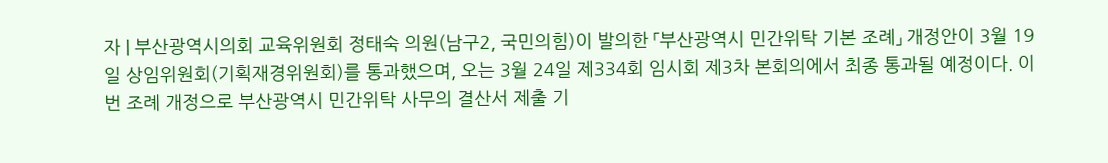자 | 부산광역시의회 교육위원회 정태숙 의원(남구2, 국민의힘)이 발의한 「부산광역시 민간위탁 기본 조례」 개정안이 3월 19일 상임위원회(기획재경위원회)를 통과했으며, 오는 3월 24일 제334회 임시회 제3차 본회의에서 최종 통과될 예정이다. 이번 조례 개정으로 부산광역시 민간위탁 사무의 결산서 제출 기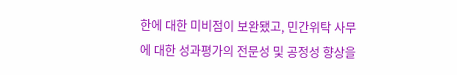한에 대한 미비점이 보완됐고, 민간위탁 사무에 대한 성과평가의 전문성 및 공정성 향상을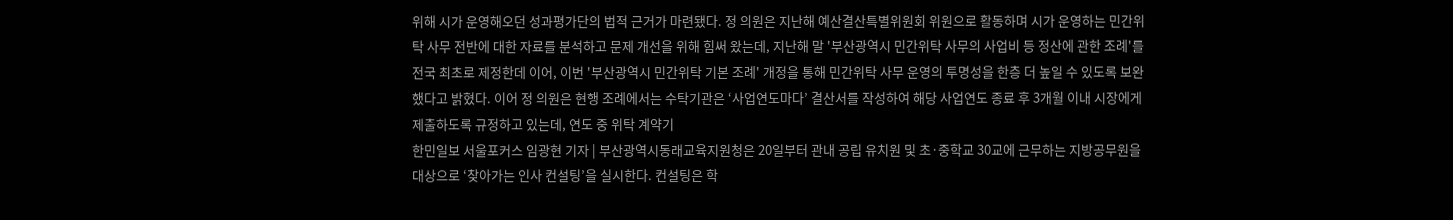위해 시가 운영해오던 성과평가단의 법적 근거가 마련됐다. 정 의원은 지난해 예산결산특별위원회 위원으로 활동하며 시가 운영하는 민간위탁 사무 전반에 대한 자료를 분석하고 문제 개선을 위해 힘써 왔는데, 지난해 말 '부산광역시 민간위탁 사무의 사업비 등 정산에 관한 조례'를 전국 최초로 제정한데 이어, 이번 '부산광역시 민간위탁 기본 조례' 개정을 통해 민간위탁 사무 운영의 투명성을 한층 더 높일 수 있도록 보완했다고 밝혔다. 이어 정 의원은 현행 조례에서는 수탁기관은 ‘사업연도마다’ 결산서를 작성하여 해당 사업연도 종료 후 3개월 이내 시장에게 제출하도록 규정하고 있는데, 연도 중 위탁 계약기
한민일보 서울포커스 임광현 기자 | 부산광역시동래교육지원청은 20일부터 관내 공립 유치원 및 초·중학교 30교에 근무하는 지방공무원을 대상으로 ‘찾아가는 인사 컨설팅’을 실시한다. 컨설팅은 학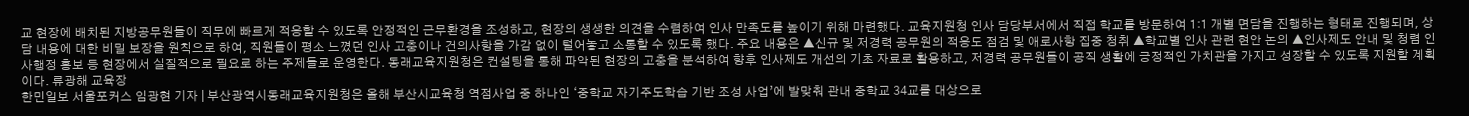교 현장에 배치된 지방공무원들이 직무에 빠르게 적응할 수 있도록 안정적인 근무환경을 조성하고, 현장의 생생한 의견을 수렴하여 인사 만족도를 높이기 위해 마련했다. 교육지원청 인사 담당부서에서 직접 학교를 방문하여 1:1 개별 면담을 진행하는 형태로 진행되며, 상담 내용에 대한 비밀 보장을 원칙으로 하여, 직원들이 평소 느꼈던 인사 고충이나 건의사항을 가감 없이 털어놓고 소통할 수 있도록 했다. 주요 내용은 ▲신규 및 저경력 공무원의 적응도 점검 및 애로사항 집중 청취 ▲학교별 인사 관련 현안 논의 ▲인사제도 안내 및 청렴 인사행정 홍보 등 현장에서 실질적으로 필요로 하는 주제들로 운영한다. 동래교육지원청은 컨설팅을 통해 파악된 현장의 고충을 분석하여 향후 인사제도 개선의 기초 자료로 활용하고, 저경력 공무원들이 공직 생활에 긍정적인 가치관을 가지고 성장할 수 있도록 지원할 계획이다. 류광해 교육장
한민일보 서울포커스 임광현 기자 | 부산광역시동래교육지원청은 올해 부산시교육청 역점사업 중 하나인 ‘중학교 자기주도학습 기반 조성 사업’에 발맞춰 관내 중학교 34교를 대상으로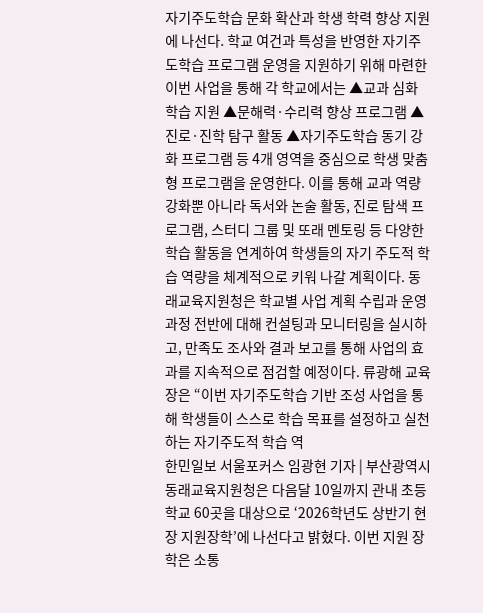자기주도학습 문화 확산과 학생 학력 향상 지원에 나선다. 학교 여건과 특성을 반영한 자기주도학습 프로그램 운영을 지원하기 위해 마련한 이번 사업을 통해 각 학교에서는 ▲교과 심화 학습 지원 ▲문해력·수리력 향상 프로그램 ▲진로·진학 탐구 활동 ▲자기주도학습 동기 강화 프로그램 등 4개 영역을 중심으로 학생 맞춤형 프로그램을 운영한다. 이를 통해 교과 역량 강화뿐 아니라 독서와 논술 활동, 진로 탐색 프로그램, 스터디 그룹 및 또래 멘토링 등 다양한 학습 활동을 연계하여 학생들의 자기 주도적 학습 역량을 체계적으로 키워 나갈 계획이다. 동래교육지원청은 학교별 사업 계획 수립과 운영 과정 전반에 대해 컨설팅과 모니터링을 실시하고, 만족도 조사와 결과 보고를 통해 사업의 효과를 지속적으로 점검할 예정이다. 류광해 교육장은 “이번 자기주도학습 기반 조성 사업을 통해 학생들이 스스로 학습 목표를 설정하고 실천하는 자기주도적 학습 역
한민일보 서울포커스 임광현 기자 | 부산광역시동래교육지원청은 다음달 10일까지 관내 초등학교 60곳을 대상으로 ‘2026학년도 상반기 현장 지원장학’에 나선다고 밝혔다. 이번 지원 장학은 소통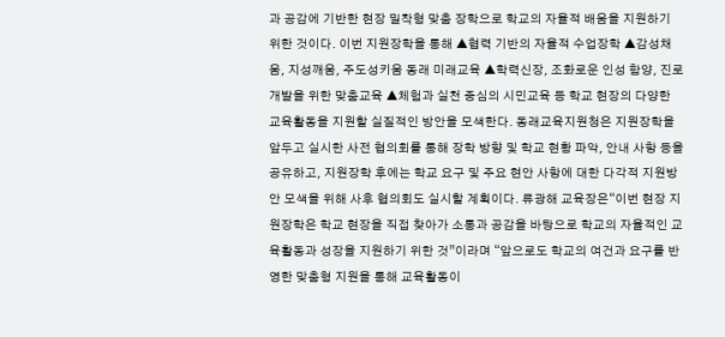과 공감에 기반한 현장 밀착형 맞춤 장학으로 학교의 자율적 배움을 지원하기 위한 것이다. 이번 지원장학을 통해 ▲협력 기반의 자율적 수업장학 ▲감성채움, 지성깨움, 주도성키움 동래 미래교육 ▲학력신장, 조화로운 인성 함양, 진로 개발을 위한 맞춤교육 ▲체험과 실천 중심의 시민교육 등 학교 현장의 다양한 교육활동을 지원할 실질적인 방안을 모색한다. 동래교육지원청은 지원장학을 앞두고 실시한 사전 협의회를 통해 장학 방향 및 학교 현황 파악, 안내 사항 등을 공유하고, 지원장학 후에는 학교 요구 및 주요 현안 사항에 대한 다각적 지원방안 모색을 위해 사후 협의회도 실시할 계획이다. 류광해 교육장은“이번 현장 지원장학은 학교 현장을 직접 찾아가 소통과 공감을 바탕으로 학교의 자율적인 교육활동과 성장을 지원하기 위한 것”이라며 “앞으로도 학교의 여건과 요구를 반영한 맞춤형 지원을 통해 교육활동이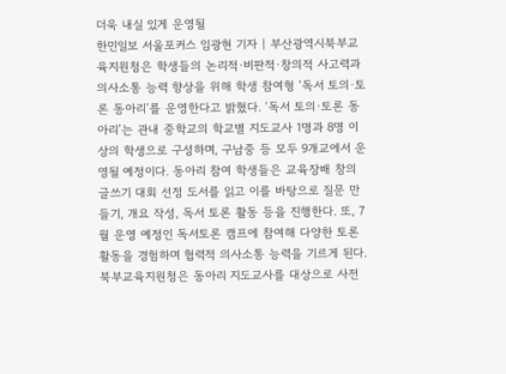더욱 내실 있게 운영될
한민일보 서울포커스 임광현 기자 | 부산광역시북부교육지원청은 학생들의 논리적·비판적·창의적 사고력과 의사소통 능력 향상을 위해 학생 참여형 ‘독서 토의·토론 동아리’를 운영한다고 밝혔다. ‘독서 토의·토론 동아리’는 관내 중학교의 학교별 지도교사 1명과 8명 이상의 학생으로 구성하며, 구남중 등 모두 9개교에서 운영될 예정이다. 동아리 참여 학생들은 교육장배 창의 글쓰기 대회 선정 도서를 읽고 이를 바탕으로 질문 만들기, 개요 작성, 독서 토론 활동 등을 진행한다. 또, 7월 운영 예정인 독서토론 캠프에 참여해 다양한 토론 활동을 경험하며 협력적 의사소통 능력을 기르게 된다. 북부교육지원청은 동아리 지도교사를 대상으로 사전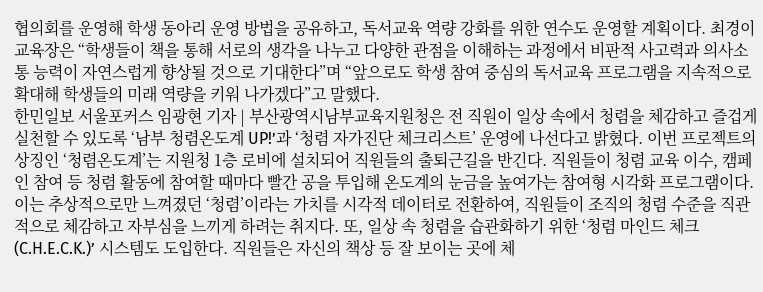협의회를 운영해 학생 동아리 운영 방법을 공유하고, 독서교육 역량 강화를 위한 연수도 운영할 계획이다. 최경이 교육장은 “학생들이 책을 통해 서로의 생각을 나누고 다양한 관점을 이해하는 과정에서 비판적 사고력과 의사소통 능력이 자연스럽게 향상될 것으로 기대한다”며 “앞으로도 학생 참여 중심의 독서교육 프로그램을 지속적으로 확대해 학생들의 미래 역량을 키워 나가겠다”고 말했다.
한민일보 서울포커스 임광현 기자 | 부산광역시남부교육지원청은 전 직원이 일상 속에서 청렴을 체감하고 즐겁게 실천할 수 있도록 ‘남부 청렴온도계 UP!’과 ‘청렴 자가진단 체크리스트’ 운영에 나선다고 밝혔다. 이번 프로젝트의 상징인 ‘청렴온도계’는 지원청 1층 로비에 설치되어 직원들의 출퇴근길을 반긴다. 직원들이 청렴 교육 이수, 캠페인 참여 등 청렴 활동에 참여할 때마다 빨간 공을 투입해 온도계의 눈금을 높여가는 참여형 시각화 프로그램이다. 이는 추상적으로만 느껴졌던 ‘청렴’이라는 가치를 시각적 데이터로 전환하여, 직원들이 조직의 청렴 수준을 직관적으로 체감하고 자부심을 느끼게 하려는 취지다. 또, 일상 속 청렴을 습관화하기 위한 ‘청렴 마인드 체크(C.H.E.C.K.)’ 시스템도 도입한다. 직원들은 자신의 책상 등 잘 보이는 곳에 체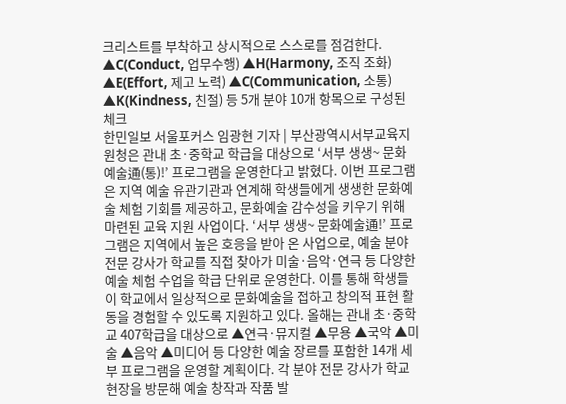크리스트를 부착하고 상시적으로 스스로를 점검한다. ▲C(Conduct, 업무수행) ▲H(Harmony, 조직 조화) ▲E(Effort, 제고 노력) ▲C(Communication, 소통) ▲K(Kindness, 친절) 등 5개 분야 10개 항목으로 구성된 체크
한민일보 서울포커스 임광현 기자 | 부산광역시서부교육지원청은 관내 초·중학교 학급을 대상으로 ‘서부 생생~ 문화예술通(통)!’ 프로그램을 운영한다고 밝혔다. 이번 프로그램은 지역 예술 유관기관과 연계해 학생들에게 생생한 문화예술 체험 기회를 제공하고, 문화예술 감수성을 키우기 위해 마련된 교육 지원 사업이다. ‘서부 생생~ 문화예술通!’ 프로그램은 지역에서 높은 호응을 받아 온 사업으로, 예술 분야 전문 강사가 학교를 직접 찾아가 미술·음악·연극 등 다양한 예술 체험 수업을 학급 단위로 운영한다. 이를 통해 학생들이 학교에서 일상적으로 문화예술을 접하고 창의적 표현 활동을 경험할 수 있도록 지원하고 있다. 올해는 관내 초·중학교 407학급을 대상으로 ▲연극·뮤지컬 ▲무용 ▲국악 ▲미술 ▲음악 ▲미디어 등 다양한 예술 장르를 포함한 14개 세부 프로그램을 운영할 계획이다. 각 분야 전문 강사가 학교 현장을 방문해 예술 창작과 작품 발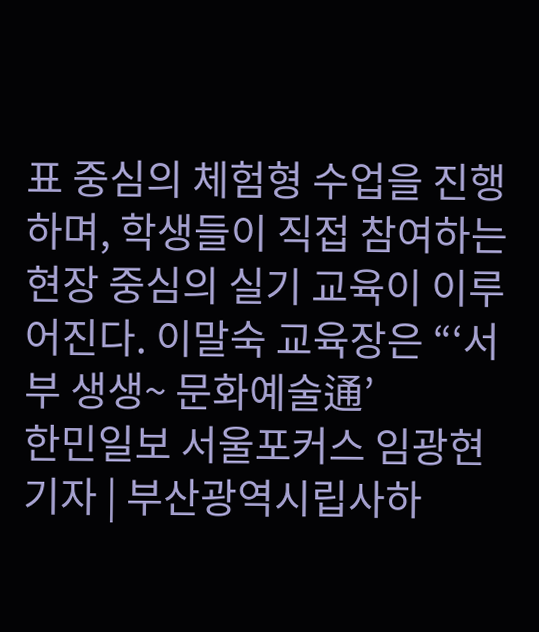표 중심의 체험형 수업을 진행하며, 학생들이 직접 참여하는 현장 중심의 실기 교육이 이루어진다. 이말숙 교육장은 “‘서부 생생~ 문화예술通’
한민일보 서울포커스 임광현 기자 | 부산광역시립사하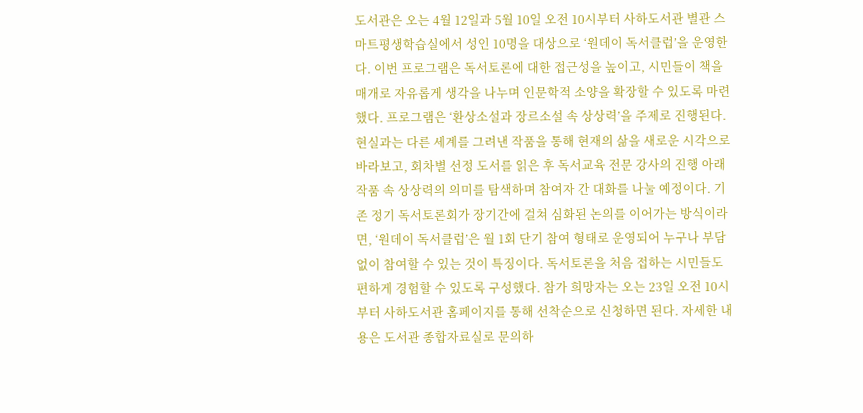도서관은 오는 4월 12일과 5월 10일 오전 10시부터 사하도서관 별관 스마트평생학습실에서 성인 10명을 대상으로 ‘원데이 독서클럽’을 운영한다. 이번 프로그램은 독서토론에 대한 접근성을 높이고, 시민들이 책을 매개로 자유롭게 생각을 나누며 인문학적 소양을 확장할 수 있도록 마련했다. 프로그램은 ‘환상소설과 장르소설 속 상상력’을 주제로 진행된다. 현실과는 다른 세계를 그려낸 작품을 통해 현재의 삶을 새로운 시각으로 바라보고, 회차별 선정 도서를 읽은 후 독서교육 전문 강사의 진행 아래 작품 속 상상력의 의미를 탐색하며 참여자 간 대화를 나눌 예정이다. 기존 정기 독서토론회가 장기간에 걸쳐 심화된 논의를 이어가는 방식이라면, ‘원데이 독서클럽’은 월 1회 단기 참여 형태로 운영되어 누구나 부담 없이 참여할 수 있는 것이 특징이다. 독서토론을 처음 접하는 시민들도 편하게 경험할 수 있도록 구성했다. 참가 희망자는 오는 23일 오전 10시부터 사하도서관 홈페이지를 통해 선착순으로 신청하면 된다. 자세한 내용은 도서관 종합자료실로 문의하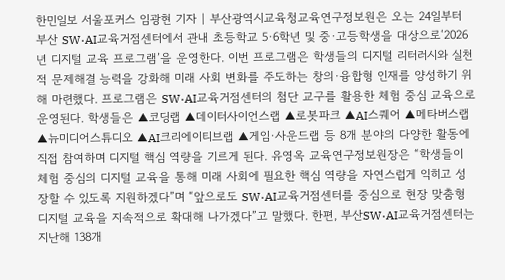한민일보 서울포커스 임광현 기자 | 부산광역시교육청교육연구정보원은 오는 24일부터 부산 SW·AI교육거점센터에서 관내 초등학교 5·6학년 및 중·고등학생을 대상으로‘2026년 디지털 교육 프로그램’을 운영한다. 이번 프로그램은 학생들의 디지털 리터러시와 실천적 문제해결 능력을 강화해 미래 사회 변화를 주도하는 창의·융합형 인재를 양성하기 위해 마련했다. 프로그램은 SW·AI교육거점센터의 첨단 교구를 활용한 체험 중심 교육으로 운영된다. 학생들은 ▲코딩랩 ▲데이터사이언스랩 ▲로봇파크 ▲AI스퀘어 ▲메타버스랩 ▲뉴미디어스튜디오 ▲AI크리에이티브랩 ▲게임·사운드랩 등 8개 분야의 다양한 활동에 직접 참여하며 디지털 핵심 역량을 기르게 된다. 유영옥 교육연구정보원장은 “학생들이 체험 중심의 디지털 교육을 통해 미래 사회에 필요한 핵심 역량을 자연스럽게 익히고 성장할 수 있도록 지원하겠다”며 “앞으로도 SW·AI교육거점센터를 중심으로 현장 맞춤형 디지털 교육을 지속적으로 확대해 나가겠다”고 말했다. 한편, 부산SW·AI교육거점센터는 지난해 138개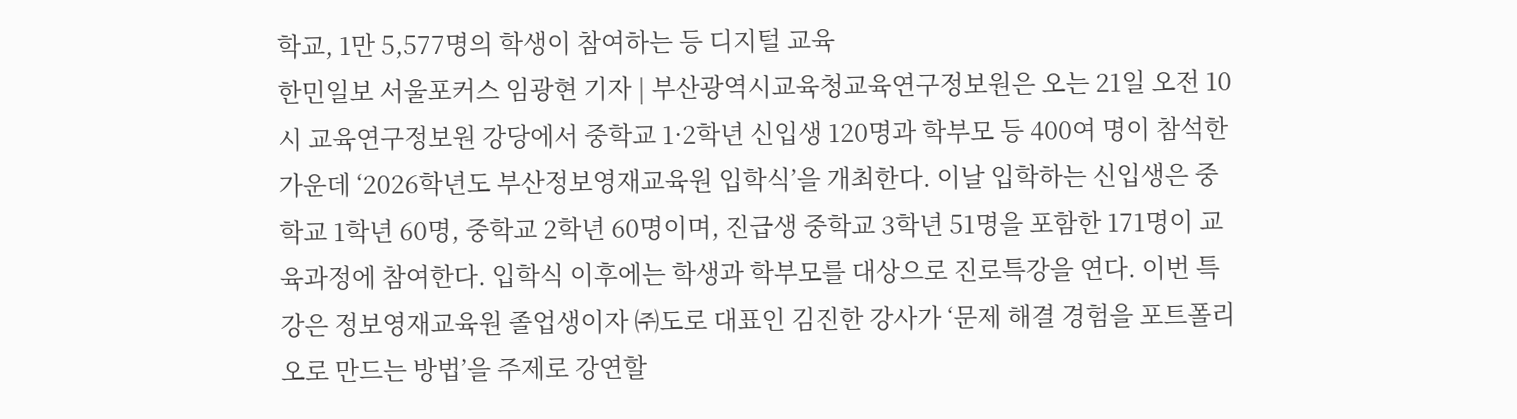학교, 1만 5,577명의 학생이 참여하는 등 디지털 교육
한민일보 서울포커스 임광현 기자 | 부산광역시교육청교육연구정보원은 오는 21일 오전 10시 교육연구정보원 강당에서 중학교 1·2학년 신입생 120명과 학부모 등 400여 명이 참석한 가운데 ‘2026학년도 부산정보영재교육원 입학식’을 개최한다. 이날 입학하는 신입생은 중학교 1학년 60명, 중학교 2학년 60명이며, 진급생 중학교 3학년 51명을 포함한 171명이 교육과정에 참여한다. 입학식 이후에는 학생과 학부모를 대상으로 진로특강을 연다. 이번 특강은 정보영재교육원 졸업생이자 ㈜도로 대표인 김진한 강사가 ‘문제 해결 경험을 포트폴리오로 만드는 방법’을 주제로 강연할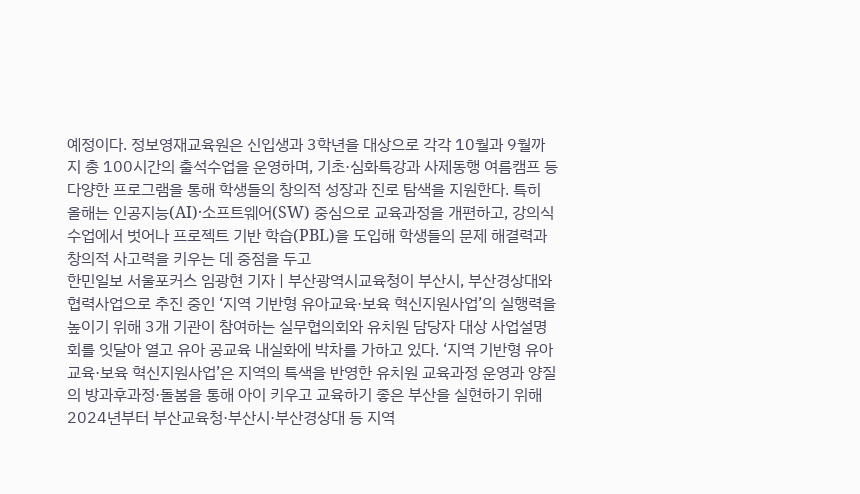예정이다. 정보영재교육원은 신입생과 3학년을 대상으로 각각 10월과 9월까지 총 100시간의 출석수업을 운영하며, 기초·심화특강과 사제동행 여름캠프 등 다양한 프로그램을 통해 학생들의 창의적 성장과 진로 탐색을 지원한다. 특히 올해는 인공지능(AI)·소프트웨어(SW) 중심으로 교육과정을 개편하고, 강의식 수업에서 벗어나 프로젝트 기반 학습(PBL)을 도입해 학생들의 문제 해결력과 창의적 사고력을 키우는 데 중점을 두고
한민일보 서울포커스 임광현 기자 | 부산광역시교육청이 부산시, 부산경상대와 협력사업으로 추진 중인 ‘지역 기반형 유아교육·보육 혁신지원사업’의 실행력을 높이기 위해 3개 기관이 참여하는 실무협의회와 유치원 담당자 대상 사업설명회를 잇달아 열고 유아 공교육 내실화에 박차를 가하고 있다. ‘지역 기반형 유아교육·보육 혁신지원사업’은 지역의 특색을 반영한 유치원 교육과정 운영과 양질의 방과후과정·돌봄을 통해 아이 키우고 교육하기 좋은 부산을 실현하기 위해 2024년부터 부산교육청·부산시·부산경상대 등 지역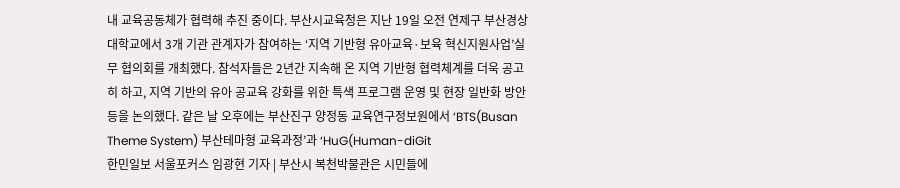내 교육공동체가 협력해 추진 중이다. 부산시교육청은 지난 19일 오전 연제구 부산경상대학교에서 3개 기관 관계자가 참여하는 ‘지역 기반형 유아교육·보육 혁신지원사업’실무 협의회를 개최했다. 참석자들은 2년간 지속해 온 지역 기반형 협력체계를 더욱 공고히 하고, 지역 기반의 유아 공교육 강화를 위한 특색 프로그램 운영 및 현장 일반화 방안 등을 논의했다. 같은 날 오후에는 부산진구 양정동 교육연구정보원에서 ‘BTS(Busan Theme System) 부산테마형 교육과정’과 ‘HuG(Human-diGit
한민일보 서울포커스 임광현 기자 | 부산시 복천박물관은 시민들에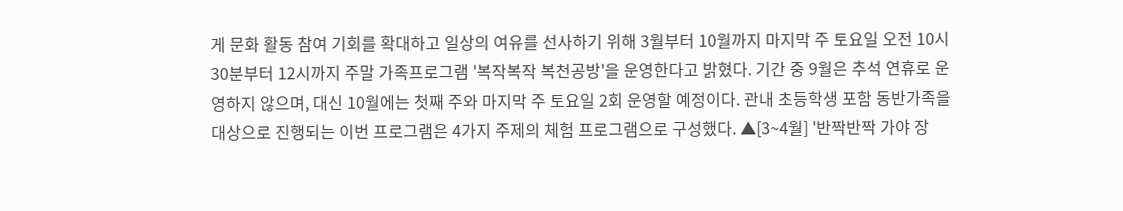게 문화 활동 참여 기회를 확대하고 일상의 여유를 선사하기 위해 3월부터 10월까지 마지막 주 토요일 오전 10시 30분부터 12시까지 주말 가족프로그램 '복작복작 복천공방'을 운영한다고 밝혔다. 기간 중 9월은 추석 연휴로 운영하지 않으며, 대신 10월에는 첫째 주와 마지막 주 토요일 2회 운영할 예정이다. 관내 초등학생 포함 동반가족을 대상으로 진행되는 이번 프로그램은 4가지 주제의 체험 프로그램으로 구성했다. ▲[3~4월] '반짝반짝 가야 장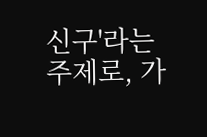신구'라는 주제로, 가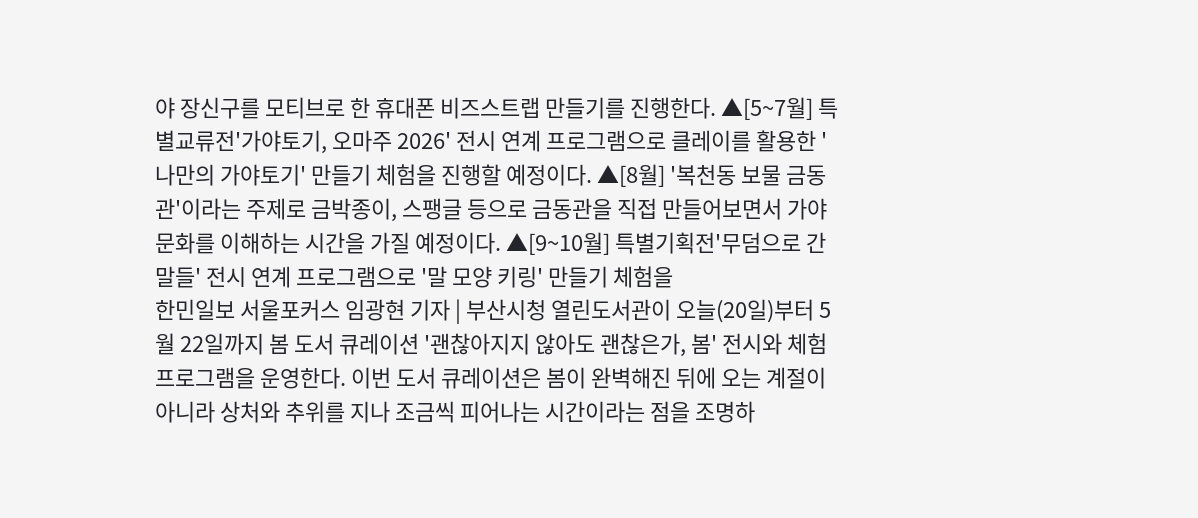야 장신구를 모티브로 한 휴대폰 비즈스트랩 만들기를 진행한다. ▲[5~7월] 특별교류전'가야토기, 오마주 2026' 전시 연계 프로그램으로 클레이를 활용한 '나만의 가야토기' 만들기 체험을 진행할 예정이다. ▲[8월] '복천동 보물 금동관'이라는 주제로 금박종이, 스팽글 등으로 금동관을 직접 만들어보면서 가야 문화를 이해하는 시간을 가질 예정이다. ▲[9~10월] 특별기획전'무덤으로 간 말들' 전시 연계 프로그램으로 '말 모양 키링' 만들기 체험을
한민일보 서울포커스 임광현 기자 | 부산시청 열린도서관이 오늘(20일)부터 5월 22일까지 봄 도서 큐레이션 '괜찮아지지 않아도 괜찮은가, 봄' 전시와 체험프로그램을 운영한다. 이번 도서 큐레이션은 봄이 완벽해진 뒤에 오는 계절이 아니라 상처와 추위를 지나 조금씩 피어나는 시간이라는 점을 조명하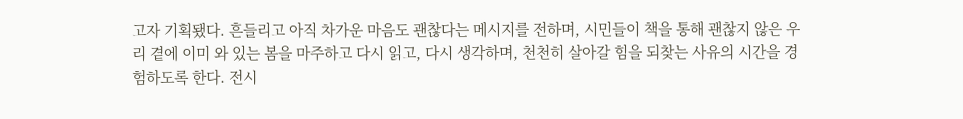고자 기획됐다. 흔들리고 아직 차가운 마음도 괜찮다는 메시지를 전하며, 시민들이 책을 통해 괜찮지 않은 우리 곁에 이미 와 있는 봄을 마주하고 다시 읽고, 다시 생각하며, 천천히 살아갈 힘을 되찾는 사유의 시간을 경험하도록 한다. 전시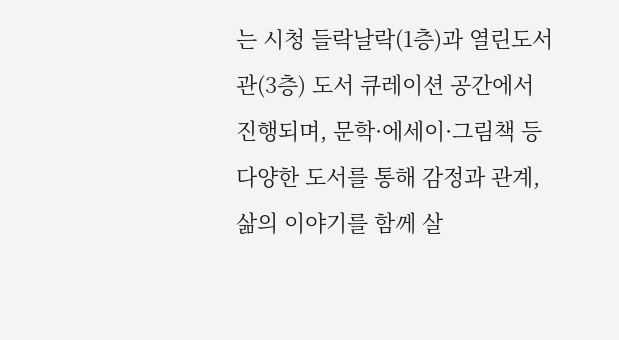는 시청 들락날락(1층)과 열린도서관(3층) 도서 큐레이션 공간에서 진행되며, 문학·에세이·그림책 등 다양한 도서를 통해 감정과 관계, 삶의 이야기를 함께 살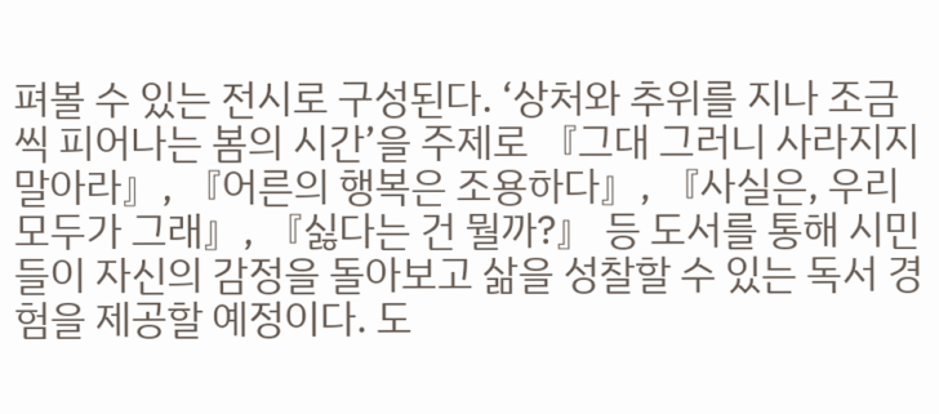펴볼 수 있는 전시로 구성된다. ‘상처와 추위를 지나 조금씩 피어나는 봄의 시간’을 주제로 『그대 그러니 사라지지 말아라』, 『어른의 행복은 조용하다』, 『사실은, 우리 모두가 그래』, 『싫다는 건 뭘까?』 등 도서를 통해 시민들이 자신의 감정을 돌아보고 삶을 성찰할 수 있는 독서 경험을 제공할 예정이다. 도